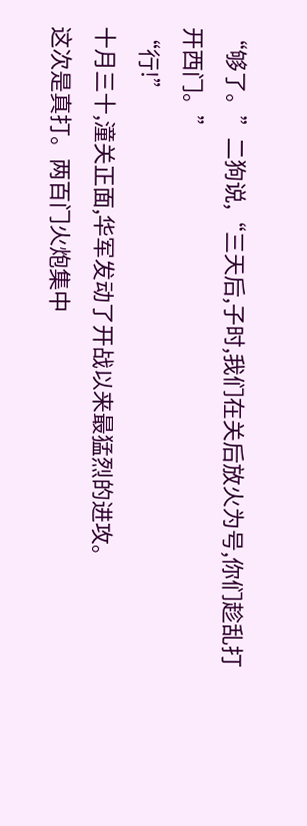“够了。”二狗说,“三天后,子时,我们在关后放火为号,你们趁乱打开西门。”
“行!”
十月三十,潼关正面,华军发动了开战以来最猛烈的进攻。
这次是真打。两百门火炮集中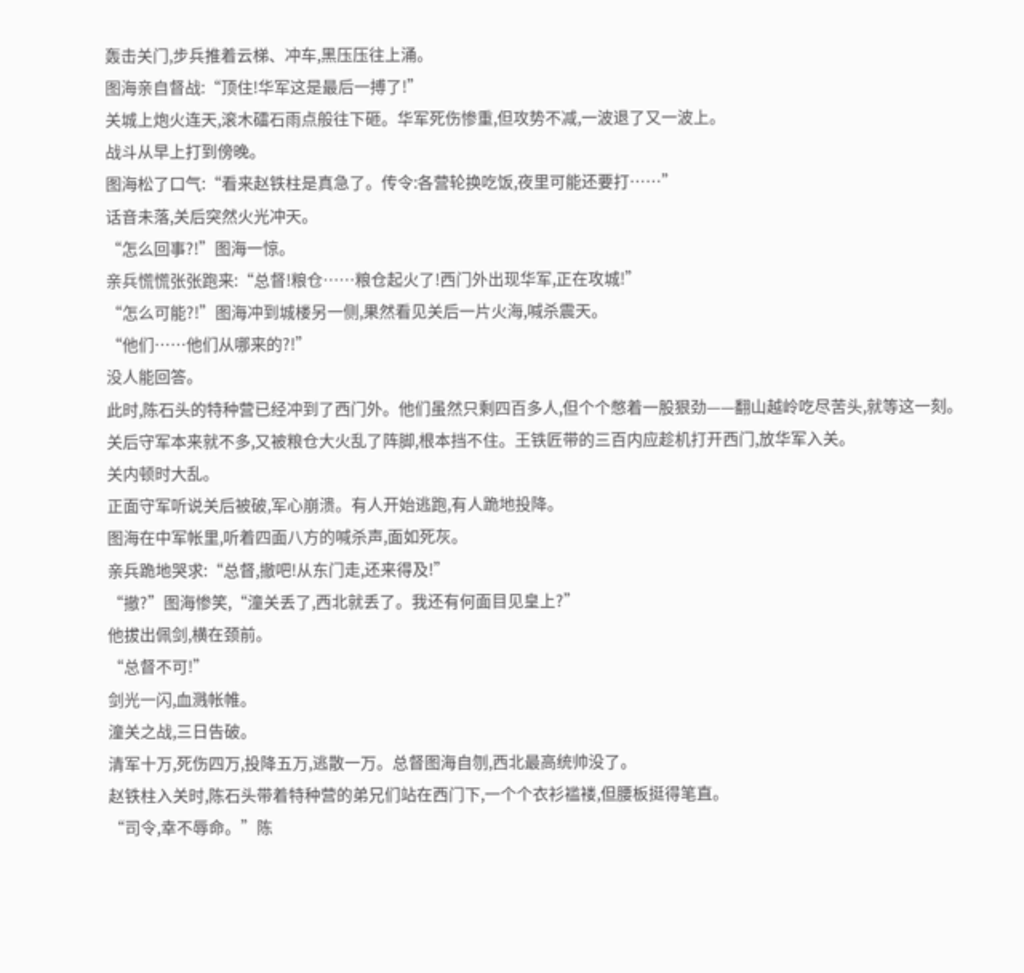轰击关门,步兵推着云梯、冲车,黑压压往上涌。
图海亲自督战:“顶住!华军这是最后一搏了!”
关城上炮火连天,滚木礌石雨点般往下砸。华军死伤惨重,但攻势不减,一波退了又一波上。
战斗从早上打到傍晚。
图海松了口气:“看来赵铁柱是真急了。传令:各营轮换吃饭,夜里可能还要打……”
话音未落,关后突然火光冲天。
“怎么回事?!”图海一惊。
亲兵慌慌张张跑来:“总督!粮仓……粮仓起火了!西门外出现华军,正在攻城!”
“怎么可能?!”图海冲到城楼另一侧,果然看见关后一片火海,喊杀震天。
“他们……他们从哪来的?!”
没人能回答。
此时,陈石头的特种营已经冲到了西门外。他们虽然只剩四百多人,但个个憋着一股狠劲——翻山越岭吃尽苦头,就等这一刻。
关后守军本来就不多,又被粮仓大火乱了阵脚,根本挡不住。王铁匠带的三百内应趁机打开西门,放华军入关。
关内顿时大乱。
正面守军听说关后被破,军心崩溃。有人开始逃跑,有人跪地投降。
图海在中军帐里,听着四面八方的喊杀声,面如死灰。
亲兵跪地哭求:“总督,撤吧!从东门走,还来得及!”
“撤?”图海惨笑,“潼关丢了,西北就丢了。我还有何面目见皇上?”
他拔出佩剑,横在颈前。
“总督不可!”
剑光一闪,血溅帐帷。
潼关之战,三日告破。
清军十万,死伤四万,投降五万,逃散一万。总督图海自刎,西北最高统帅没了。
赵铁柱入关时,陈石头带着特种营的弟兄们站在西门下,一个个衣衫褴褛,但腰板挺得笔直。
“司令,幸不辱命。”陈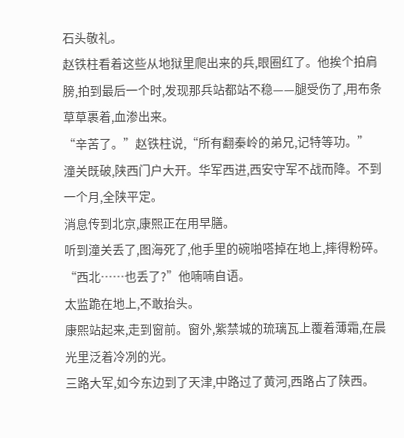石头敬礼。
赵铁柱看着这些从地狱里爬出来的兵,眼圈红了。他挨个拍肩膀,拍到最后一个时,发现那兵站都站不稳——腿受伤了,用布条草草裹着,血渗出来。
“辛苦了。”赵铁柱说,“所有翻秦岭的弟兄,记特等功。”
潼关既破,陕西门户大开。华军西进,西安守军不战而降。不到一个月,全陕平定。
消息传到北京,康熙正在用早膳。
听到潼关丢了,图海死了,他手里的碗啪嗒掉在地上,摔得粉碎。
“西北……也丢了?”他喃喃自语。
太监跪在地上,不敢抬头。
康熙站起来,走到窗前。窗外,紫禁城的琉璃瓦上覆着薄霜,在晨光里泛着冷冽的光。
三路大军,如今东边到了天津,中路过了黄河,西路占了陕西。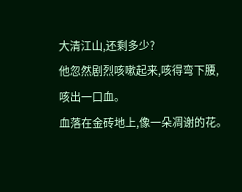大清江山,还剩多少?
他忽然剧烈咳嗽起来,咳得弯下腰,咳出一口血。
血落在金砖地上,像一朵凋谢的花。